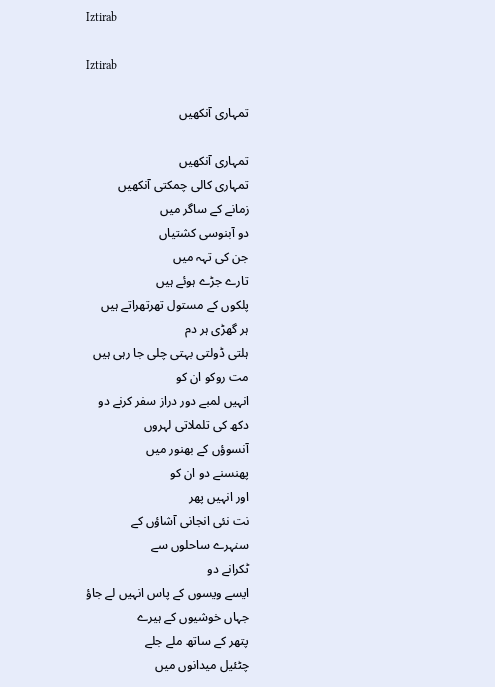Iztirab

Iztirab

تمہاری آنکھیں

تمہاری آنکھیں
تمہاری کالی چمکتی آنکھیں
زمانے کے ساگر میں
دو آبنوسی کشتیاں
جن کی تہہ میں
تارے جڑے ہوئے ہیں
پلکوں کے مستول تھرتھراتے ہیں
ہر گھڑی ہر دم
ہلتی ڈولتی بہتی چلی جا رہی ہیں
مت روکو ان کو
انہیں لمبے دور دراز سفر کرنے دو
دکھ کی تلملاتی لہروں
آنسوؤں کے بھنور میں
پھنسنے دو ان کو
اور انہیں پھر
نت نئی انجانی آشاؤں کے
سنہرے ساحلوں سے
ٹکرانے دو
ایسے ویسوں کے پاس انہیں لے جاؤ
جہاں خوشیوں کے ہیرے
پتھر کے ساتھ ملے جلے
چٹئیل میدانوں میں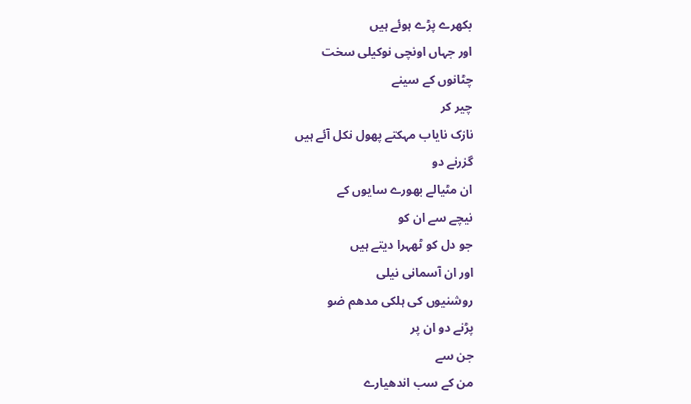بکھرے پڑے ہوئے ہیں
اور جہاں اونچی نوکیلی سخت
چٹانوں کے سینے
چیر کر
نازک نایاب مہکتے پھول نکل آئے ہیں
گزرنے دو
ان مٹیالے بھورے سایوں کے
نیچے سے ان کو
جو دل کو ٹھہرا دیتے ہیں
اور ان آسمانی نیلی
روشنیوں کی ہلکی مدھم ضو
پڑنے دو ان پر
جن سے
من کے سب اندھیارے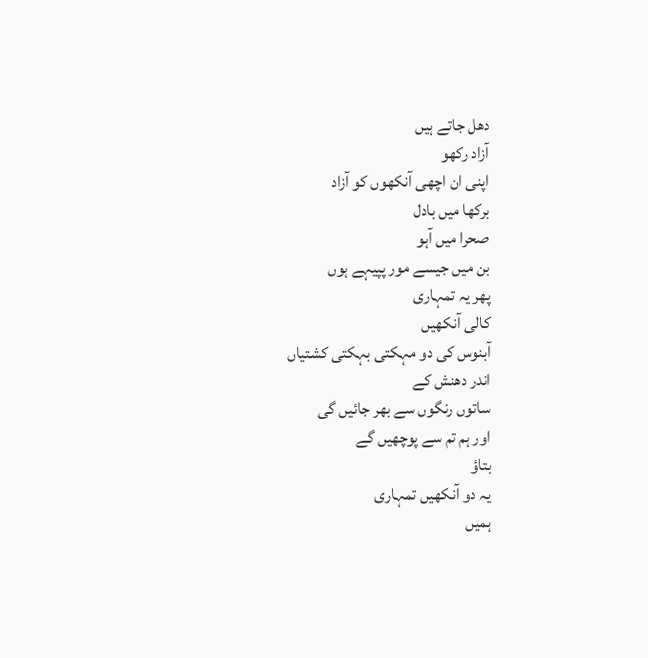دھل جاتے ہیں
آزاد رکھو
اپنی ان اچھی آنکھوں کو آزاد
برکھا میں بادل
صحرا میں آہو
بن میں جیسے مور پپیہے ہوں
پھر یہ تمہاری
کالی آنکھیں
آبنوس کی دو مہکتی بہکتی کشتیاں
اندر دھنش کے
ساتوں رنگوں سے بھر جائیں گی
اور ہم تم سے پوچھیں گے
بتاؤ
یہ دو آنکھیں تمہاری
ہمیں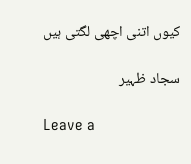کیوں اتنی اچھی لگتی ہیں

سجاد ظہیر

Leave a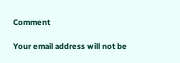Comment

Your email address will not be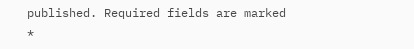published. Required fields are marked *